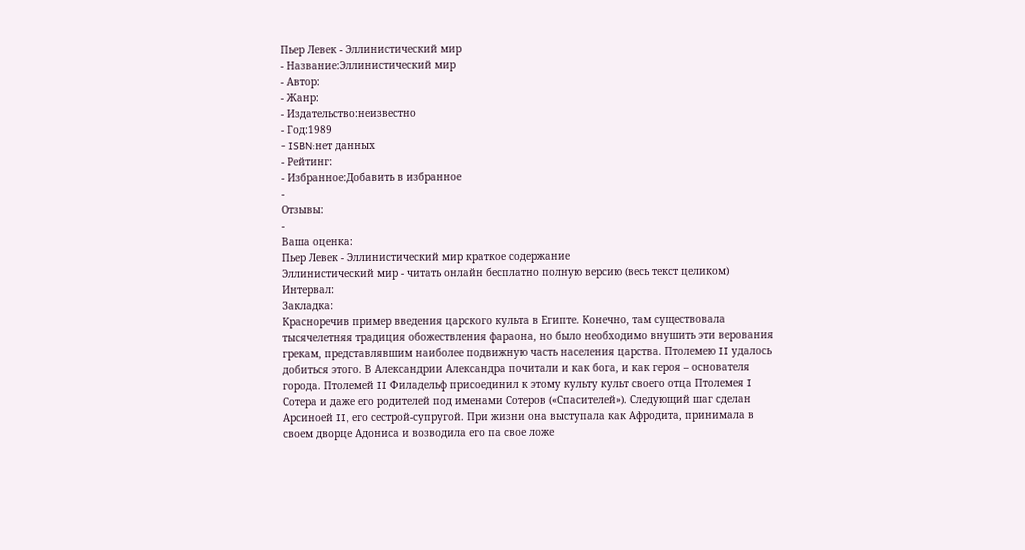Пьер Левек - Эллинистический мир
- Название:Эллинистический мир
- Автор:
- Жанр:
- Издательство:неизвестно
- Год:1989
- ISBN:нет данных
- Рейтинг:
- Избранное:Добавить в избранное
-
Отзывы:
-
Ваша оценка:
Пьер Левек - Эллинистический мир краткое содержание
Эллинистический мир - читать онлайн бесплатно полную версию (весь текст целиком)
Интервал:
Закладка:
Красноречив пример введения царского культа в Египте. Конечно, там существовала тысячелетняя традиция обожествления фараона, но было необходимо внушить эти верования грекам, представлявшим наиболее подвижную часть населения царства. Птолемею II удалось добиться этого. В Александрии Александра почитали и как бога, и как героя – основателя города. Птолемей II Филадельф присоединил к этому культу культ своего отца Птолемея I Сотера и даже его родителей под именами Сотеров («Спасителей»). Следующий шаг сделан Арсиноей II, его сестрой-супругой. При жизни она выступала как Афродита, принимала в своем дворце Адониса и возводила его па свое ложе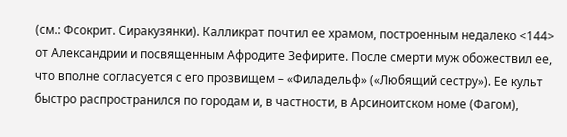(см.: Фсокрит. Сиракузянки). Калликрат почтил ее храмом, построенным недалеко <144> от Александрии и посвященным Афродите Зефирите. После смерти муж обожествил ее, что вполне согласуется с его прозвищем – «Филадельф» («Любящий сестру»). Ее культ быстро распространился по городам и, в частности, в Арсиноитском номе (Фагом),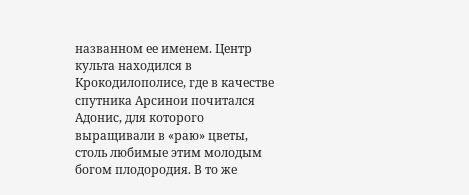названном ее именем. Центр культа находился в Крокодилополисе, где в качестве спутника Арсинои почитался Адонис, для которого выращивали в «раю» цветы, столь любимые этим молодым богом плодородия. В то же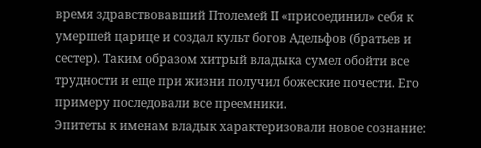время здравствовавший Птолемей II «присоединил» себя к умершей царице и создал культ богов Адельфов (братьев и сестер). Таким образом хитрый владыка сумел обойти все трудности и еще при жизни получил божеские почести. Его примеру последовали все преемники.
Эпитеты к именам владык характеризовали новое сознание: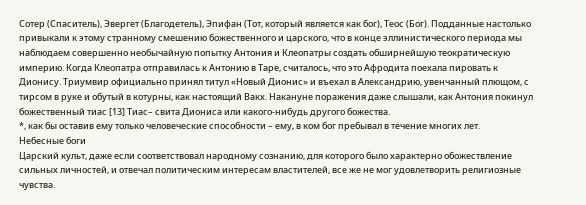Сотер (Спаситель), Эвергет (Благодетель), Эпифан (Тот, который является как бог), Теос (Бог). Подданные настолько привыкали к этому странному смешению божественного и царского, что в конце эллинистического периода мы наблюдаем совершенно необычайную попытку Антония и Клеопатры создать обширнейшую теократическую империю. Когда Клеопатра отправилась к Антонию в Таре, считалось, что это Афродита поехала пировать к Дионису. Триумвир официально принял титул «Новый Дионис» и въехал в Александрию, увенчанный плющом, с тирсом в руке и обутый в котурны, как настоящий Вакх. Накануне поражения даже слышали, как Антония покинул божественный тиас [13] Тиас– свита Диониса или какого-нибудь другого божества.
*, как бы оставив ему только человеческие способности – ему, в ком бог пребывал в течение многих лет.
Небесные боги
Царский культ, даже если соответствовал народному сознанию, для которого было характерно обожествление сильных личностей, и отвечал политическим интересам властителей, все же не мог удовлетворить религиозные чувства.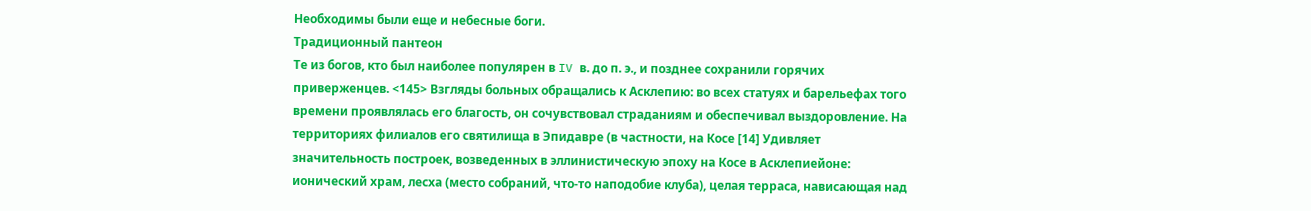Необходимы были еще и небесные боги.
Традиционный пантеон
Те из богов, кто был наиболее популярен в IV в. до п. э., и позднее сохранили горячих приверженцев. <145> Взгляды больных обращались к Асклепию: во всех статуях и барельефах того времени проявлялась его благость, он сочувствовал страданиям и обеспечивал выздоровление. На территориях филиалов его святилища в Эпидавре (в частности, на Косе [14] Удивляет значительность построек, возведенных в эллинистическую эпоху на Косе в Асклепиейоне: ионический храм, лесха (место собраний, что-то наподобие клуба), целая терраса, нависающая над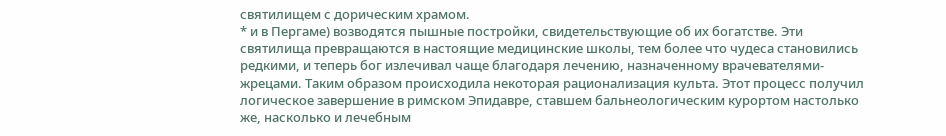святилищем с дорическим храмом.
* и в Пергаме) возводятся пышные постройки, свидетельствующие об их богатстве. Эти святилища превращаются в настоящие медицинские школы, тем более что чудеса становились редкими, и теперь бог излечивал чаще благодаря лечению, назначенному врачевателями-жрецами. Таким образом происходила некоторая рационализация культа. Этот процесс получил логическое завершение в римском Эпидавре, ставшем бальнеологическим курортом настолько же, насколько и лечебным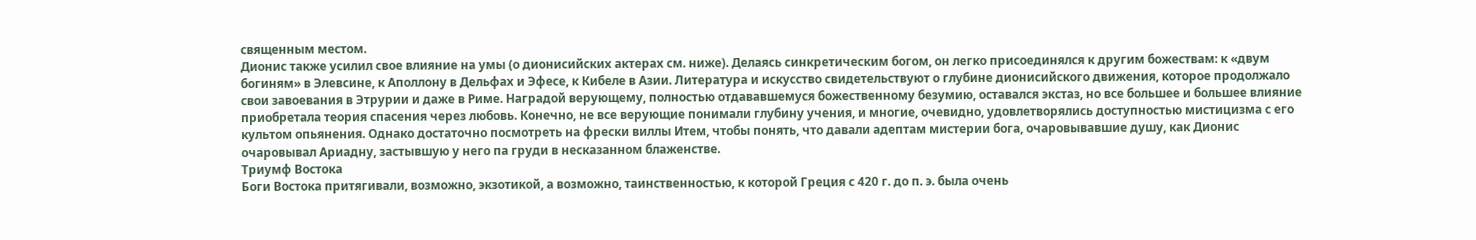священным местом.
Дионис также усилил свое влияние на умы (о дионисийских актерах см. ниже). Делаясь синкретическим богом, он легко присоединялся к другим божествам: к «двум богиням» в Элевсине, к Аполлону в Дельфах и Эфесе, к Кибеле в Азии. Литература и искусство свидетельствуют о глубине дионисийского движения, которое продолжало свои завоевания в Этрурии и даже в Риме. Наградой верующему, полностью отдававшемуся божественному безумию, оставался экстаз, но все большее и большее влияние приобретала теория спасения через любовь. Конечно, не все верующие понимали глубину учения, и многие, очевидно, удовлетворялись доступностью мистицизма с его культом опьянения. Однако достаточно посмотреть на фрески виллы Итем, чтобы понять, что давали адептам мистерии бога, очаровывавшие душу, как Дионис очаровывал Ариадну, застывшую у него па груди в несказанном блаженстве.
Триумф Востока
Боги Востока притягивали, возможно, экзотикой, а возможно, таинственностью, к которой Греция с 420 г. до п. э. была очень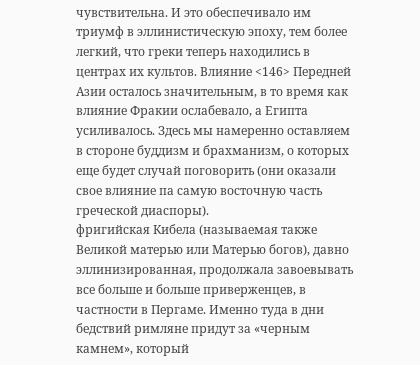чувствительна. И это обеспечивало им триумф в эллинистическую эпоху, тем более легкий, что греки теперь находились в центрах их культов. Влияние <146> Передней Азии осталось значительным, в то время как влияние Фракии ослабевало, а Египта усиливалось. Здесь мы намеренно оставляем в стороне буддизм и брахманизм, о которых еще будет случай поговорить (они оказали свое влияние па самую восточную часть греческой диаспоры).
фригийская Кибела (называемая также Великой матерью или Матерью богов), давно эллинизированная, продолжала завоевывать все больше и больше приверженцев, в частности в Пергаме. Именно туда в дни бедствий римляне придут за «черным камнем», который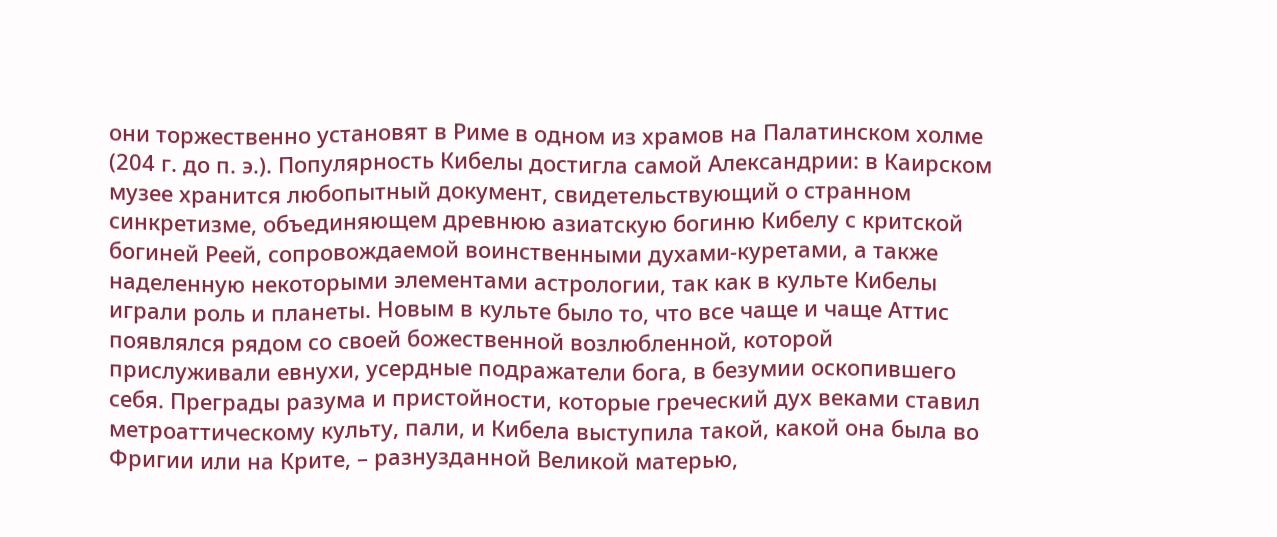они торжественно установят в Риме в одном из храмов на Палатинском холме (204 г. до п. э.). Популярность Кибелы достигла самой Александрии: в Каирском музее хранится любопытный документ, свидетельствующий о странном синкретизме, объединяющем древнюю азиатскую богиню Кибелу с критской богиней Реей, сопровождаемой воинственными духами-куретами, а также наделенную некоторыми элементами астрологии, так как в культе Кибелы играли роль и планеты. Новым в культе было то, что все чаще и чаще Аттис появлялся рядом со своей божественной возлюбленной, которой прислуживали евнухи, усердные подражатели бога, в безумии оскопившего себя. Преграды разума и пристойности, которые греческий дух веками ставил метроаттическому культу, пали, и Кибела выступила такой, какой она была во Фригии или на Крите, – разнузданной Великой матерью,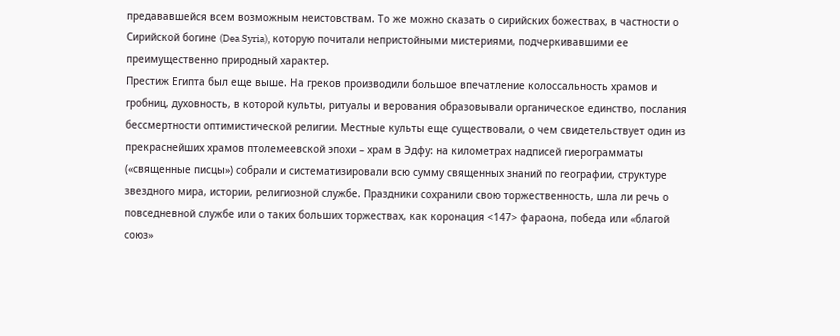предававшейся всем возможным неистовствам. То же можно сказать о сирийских божествах, в частности о Сирийской богине (Dea Syria), которую почитали непристойными мистериями, подчеркивавшими ее преимущественно природный характер.
Престиж Египта был еще выше. На греков производили большое впечатление колоссальность храмов и гробниц, духовность, в которой культы, ритуалы и верования образовывали органическое единство, послания бессмертности оптимистической религии. Местные культы еще существовали, о чем свидетельствует один из прекраснейших храмов птолемеевской эпохи – храм в Эдфу: на километрах надписей гиерограмматы («священные писцы») собрали и систематизировали всю сумму священных знаний по географии, структуре звездного мира, истории, религиозной службе. Праздники сохранили свою торжественность, шла ли речь о повседневной службе или о таких больших торжествах, как коронация <147> фараона, победа или «благой союз»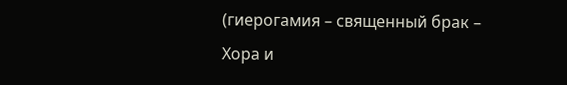(гиерогамия – священный брак – Хора и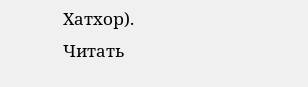Хатхор).
Читать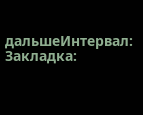дальшеИнтервал:
Закладка: